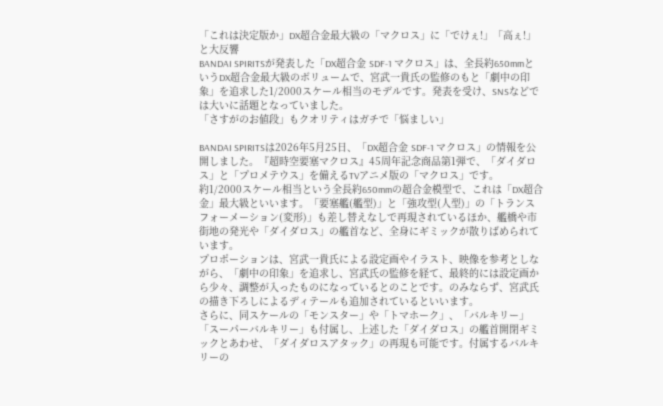「これは決定版か」DX超合金最大級の「マクロス」に「でけぇ!」「高ぇ!」と大反響
BANDAI SPIRITSが発表した「DX超合金 SDF-1 マクロス」は、全長約650mmというDX超合金最大級のボリュームで、宮武一貴氏の監修のもと「劇中の印象」を追求した1/2000スケール相当のモデルです。発表を受け、SNSなどでは大いに話題となっていました。
「さすがのお値段」もクオリティはガチで「悩ましい」

BANDAI SPIRITSは2026年5月25日、「DX超合金 SDF-1 マクロス」の情報を公開しました。『超時空要塞マクロス』45周年記念商品第1弾で、「ダイダロス」と「プロメテウス」を備えるTVアニメ版の「マクロス」です。
約1/2000スケール相当という全長約650mmの超合金模型で、これは「DX超合金」最大級といいます。「要塞艦(艦型)」と「強攻型(人型)」の「トランスフォーメーション(変形)」も差し替えなしで再現されているほか、艦橋や市街地の発光や「ダイダロス」の艦首など、全身にギミックが散りばめられています。
プロポーションは、宮武一貴氏による設定画やイラスト、映像を参考としながら、「劇中の印象」を追求し、宮武氏の監修を経て、最終的には設定画から少々、調整が入ったものになっているとのことです。のみならず、宮武氏の描き下ろしによるディテールも追加されているといいます。
さらに、同スケールの「モンスター」や「トマホーク」、「バルキリー」「スーパーバルキリー」も付属し、上述した「ダイダロス」の艦首開閉ギミックとあわせ、「ダイダロスアタック」の再現も可能です。付属するバルキリーの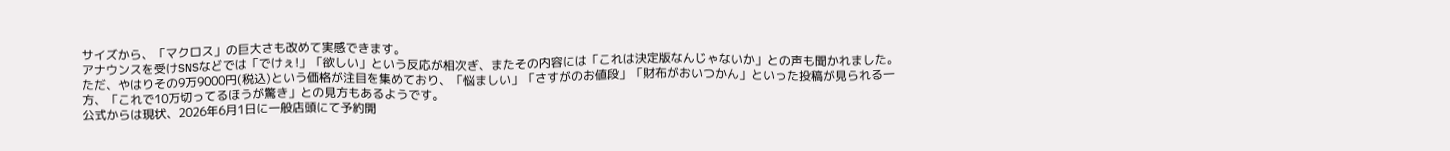サイズから、「マクロス」の巨大さも改めて実感できます。
アナウンスを受けSNSなどでは「でけぇ!」「欲しい」という反応が相次ぎ、またその内容には「これは決定版なんじゃないか」との声も聞かれました。
ただ、やはりその9万9000円(税込)という価格が注目を集めており、「悩ましい」「さすがのお値段」「財布がおいつかん」といった投稿が見られる一方、「これで10万切ってるほうが驚き」との見方もあるようです。
公式からは現状、2026年6月1日に一般店頭にて予約開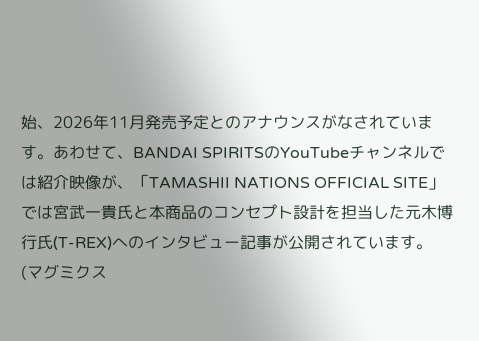始、2026年11月発売予定とのアナウンスがなされています。あわせて、BANDAI SPIRITSのYouTubeチャンネルでは紹介映像が、「TAMASHII NATIONS OFFICIAL SITE」では宮武一貴氏と本商品のコンセプト設計を担当した元木博行氏(T-REX)へのインタビュー記事が公開されています。
(マグミクス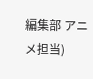編集部 アニメ担当)